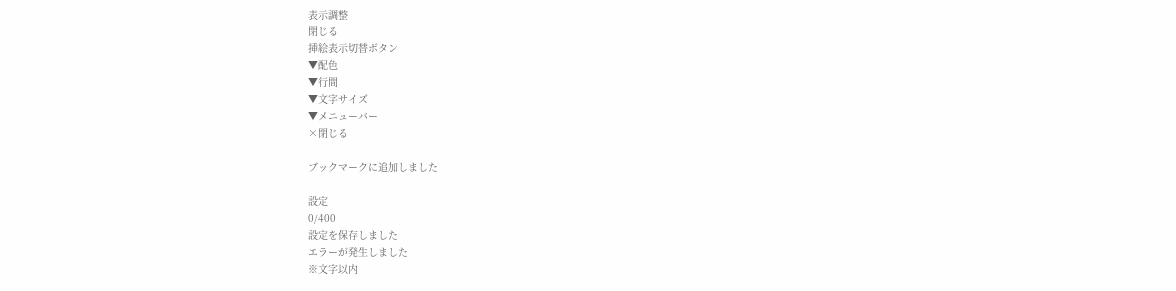表示調整
閉じる
挿絵表示切替ボタン
▼配色
▼行間
▼文字サイズ
▼メニューバー
×閉じる

ブックマークに追加しました

設定
0/400
設定を保存しました
エラーが発生しました
※文字以内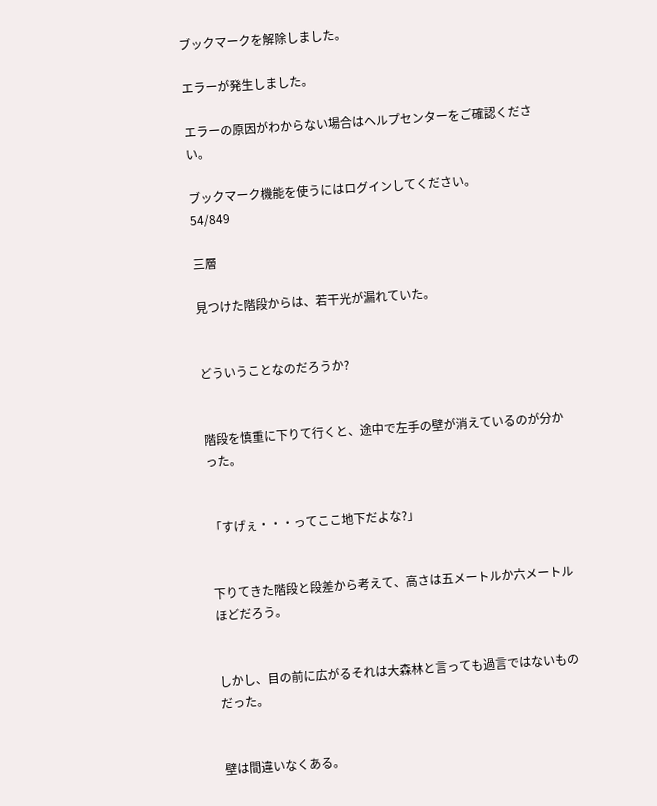ブックマークを解除しました。

エラーが発生しました。

エラーの原因がわからない場合はヘルプセンターをご確認ください。

ブックマーク機能を使うにはログインしてください。
54/849

三層

見つけた階段からは、若干光が漏れていた。


どういうことなのだろうか?


階段を慎重に下りて行くと、途中で左手の壁が消えているのが分かった。


「すげぇ・・・ってここ地下だよな?」


下りてきた階段と段差から考えて、高さは五メートルか六メートルほどだろう。


しかし、目の前に広がるそれは大森林と言っても過言ではないものだった。


壁は間違いなくある。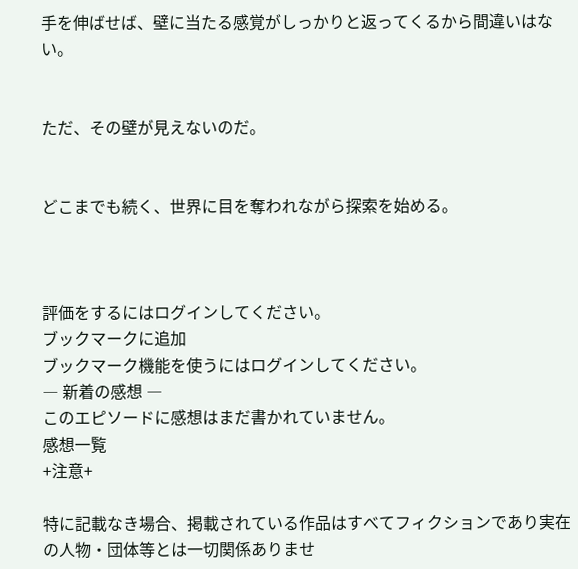手を伸ばせば、壁に当たる感覚がしっかりと返ってくるから間違いはない。


ただ、その壁が見えないのだ。


どこまでも続く、世界に目を奪われながら探索を始める。



評価をするにはログインしてください。
ブックマークに追加
ブックマーク機能を使うにはログインしてください。
― 新着の感想 ―
このエピソードに感想はまだ書かれていません。
感想一覧
+注意+

特に記載なき場合、掲載されている作品はすべてフィクションであり実在の人物・団体等とは一切関係ありませ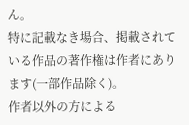ん。
特に記載なき場合、掲載されている作品の著作権は作者にあります(一部作品除く)。
作者以外の方による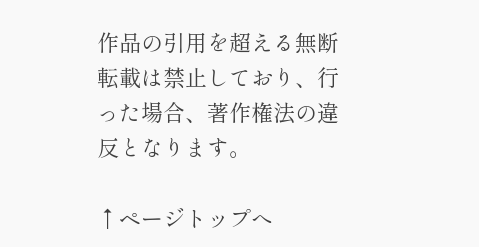作品の引用を超える無断転載は禁止しており、行った場合、著作権法の違反となります。

↑ページトップへ